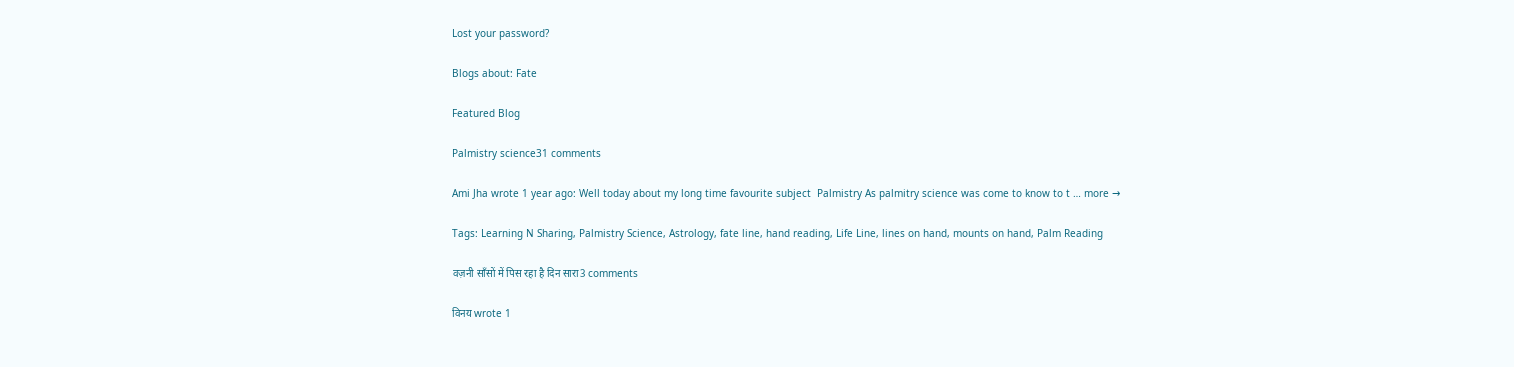Lost your password?

Blogs about: Fate

Featured Blog

Palmistry science31 comments

Ami Jha wrote 1 year ago: Well today about my long time favourite subject  Palmistry As palmitry science was come to know to t … more →

Tags: Learning N Sharing, Palmistry Science, Astrology, fate line, hand reading, Life Line, lines on hand, mounts on hand, Palm Reading

वज़नी साँसों में पिस रहा है दिन सारा3 comments

विनय wrote 1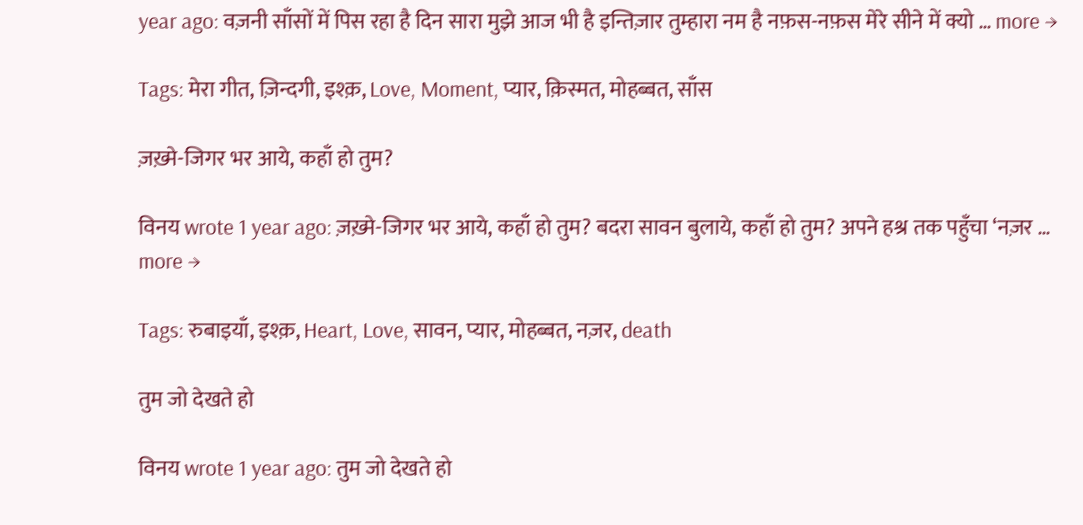year ago: वज़नी साँसों में पिस रहा है दिन सारा मुझे आज भी है इन्तिज़ार तुम्हारा नम है नफ़स-नफ़स मेरे सीने में क्यो … more →

Tags: मेरा गीत, ज़िन्दगी, इश्क़, Love, Moment, प्यार, क़िस्मत, मोहब्बत, साँस

ज़ख़्मे-जिगर भर आये, कहाँ हो तुम?

विनय wrote 1 year ago: ज़ख़्मे-जिगर भर आये, कहाँ हो तुम? बदरा सावन बुलाये, कहाँ हो तुम? अपने हश्र तक पहुँचा ‘नज़र … more →

Tags: रुबाइयाँ, इश्क़, Heart, Love, सावन, प्यार, मोहब्बत, नज़र, death

तुम जो देखते हो

विनय wrote 1 year ago: तुम जो देखते हो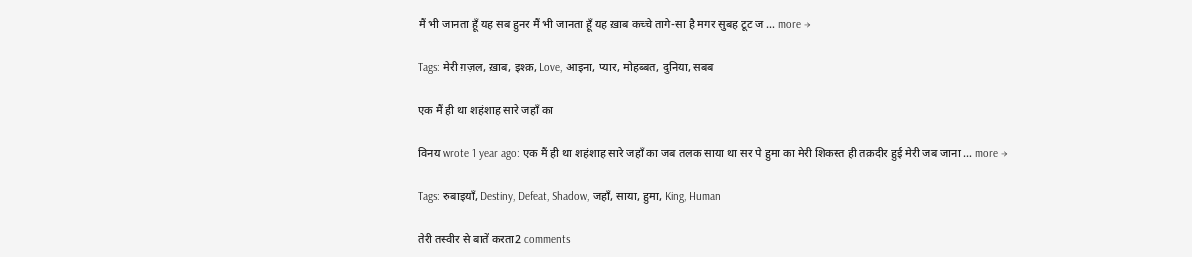मैं भी जानता हूँ यह सब हुनर मैं भी जानता हूँ यह ख़ाब कच्चे तागे-सा है मगर सुबह टूट ज … more →

Tags: मेरी ग़ज़ल, ख़ाब, इश्क़, Love, आइना, प्यार, मोहब्बत, दुनिया, सबब

एक मैं ही था शहंशाह सारे जहाँ का

विनय wrote 1 year ago: एक मैं ही था शहंशाह सारे जहाँ का जब तलक साया था सर पे हुमा का मेरी शिकस्त ही तक़दीर हुई मेरी जब जाना … more →

Tags: रुबाइयाँ, Destiny, Defeat, Shadow, जहाँ, साया, हुमा, King, Human

तेरी तस्वीर से बातें करता2 comments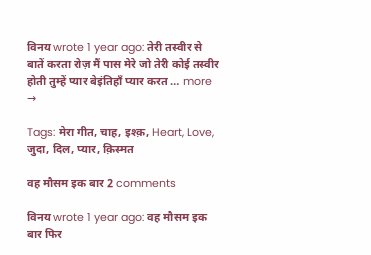विनय wrote 1 year ago: तेरी तस्वीर से बातें करता रोज़ मैं पास मेरे जो तेरी कोई तस्वीर होती तुम्हें प्यार बेइंतिहाँ प्यार करत … more →

Tags: मेरा गीत, चाह, इश्क़, Heart, Love, जुदा, दिल, प्यार, क़िस्मत

वह मौसम इक बार 2 comments

विनय wrote 1 year ago: वह मौसम इक बार फिर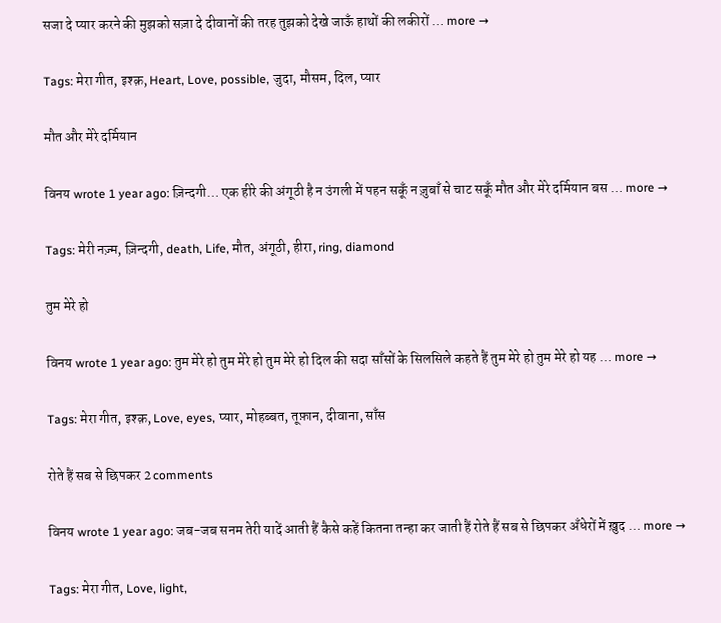सजा दे प्यार करने की मुझको सज़ा दे दीवानों की तरह तुझको देखे जाऊँ हाथों की लकीरों … more →

Tags: मेरा गीत, इश्क़, Heart, Love, possible, जुदा, मौसम, दिल, प्यार

मौत और मेरे दर्मियान

विनय wrote 1 year ago: ज़िन्दगी… एक हीरे की अंगूठी है न उंगली में पहन सकूँ न ज़ुबाँ से चाट सकूँ मौत और मेरे दर्मियान बस … more →

Tags: मेरी नज़्म, ज़िन्दगी, death, Life, मौत, अंगूठी, हीरा, ring, diamond

तुम मेरे हो

विनय wrote 1 year ago: तुम मेरे हो तुम मेरे हो तुम मेरे हो दिल की सदा साँसों के सिलसिले कहते हैं तुम मेरे हो तुम मेरे हो यह … more →

Tags: मेरा गीत, इश्क़, Love, eyes, प्यार, मोहब्बत, तूफ़ान, दीवाना, साँस

रोते हैं सब से छिपकर 2 comments

विनय wrote 1 year ago: जब-जब सनम तेरी यादें आती हैं कैसे कहें कितना तन्हा कर जाती हैं रोते हैं सब से छिपकर अँधेरों में ख़ुद … more →

Tags: मेरा गीत, Love, light,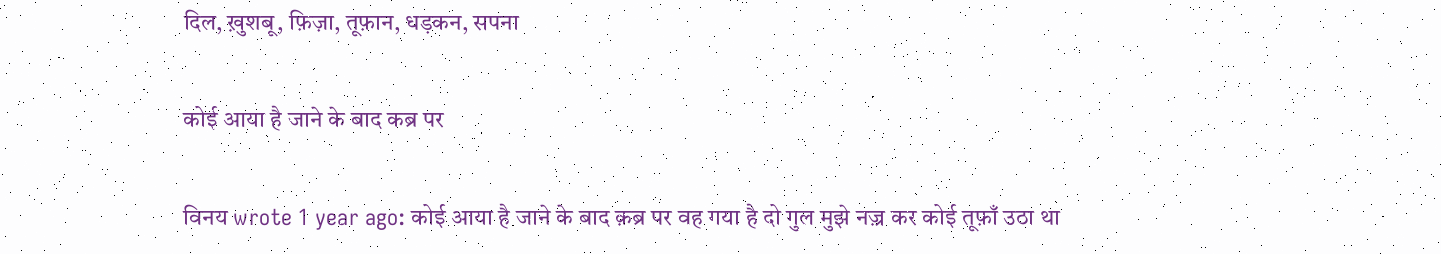दिल, ख़ुशबू, फ़िज़ा, तूफ़ान, धड़कन, सपना

कोई आया है जाने के बाद कब्र पर

विनय wrote 1 year ago: कोई आया है जाने के बाद क़ब्र पर वह गया है दो गुल मुझे नज़्र कर कोई तूफ़ाँ उठा था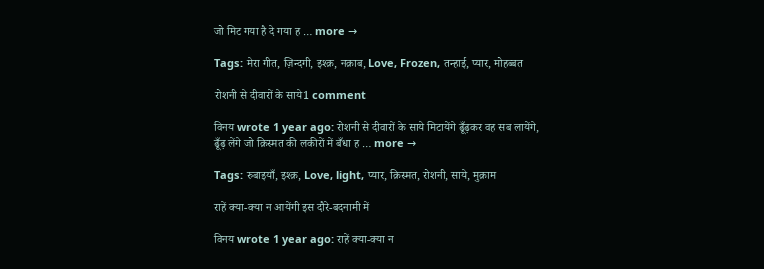जो मिट गया है दे गया ह … more →

Tags: मेरा गीत, ज़िन्दगी, इश्क़, नक़ाब, Love, Frozen, तन्हाई, प्यार, मोहब्बत

रोशनी से दीवारों के साये1 comment

विनय wrote 1 year ago: रोशनी से दीवारों के साये मिटायेंगे ढूँढ़कर वह सब लायेंगे, ढूँढ़ लेंगे जो क़िस्मत की लकीरों में बँधा ह … more →

Tags: रुबाइयाँ, इश्क़, Love, light, प्यार, क़िस्मत, रोशनी, साये, मुक़ाम

राहें क्या-क्या न आयेंगी इस दौरे-बदनामी में

विनय wrote 1 year ago: राहें क्या-क्या न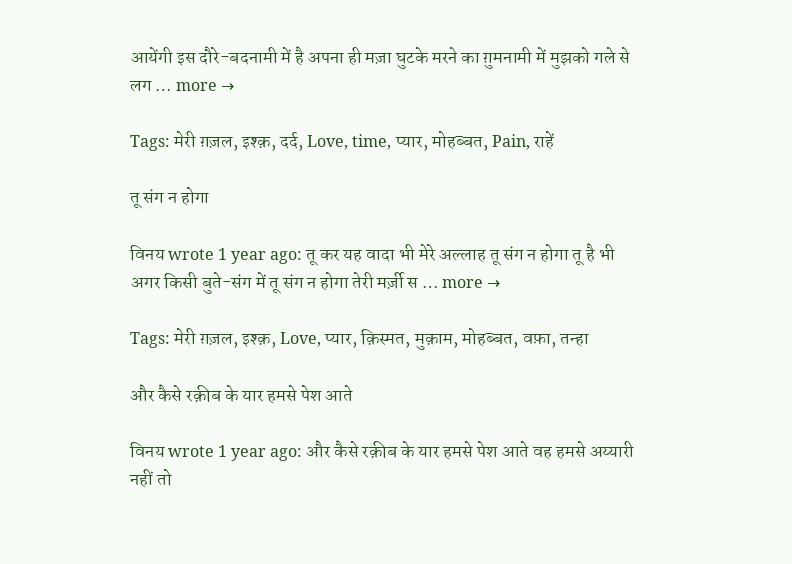आयेंगी इस दौरे-बदनामी में है अपना ही मज़ा घुटके मरने का ग़ुमनामी में मुझको गले से लग … more →

Tags: मेरी ग़ज़ल, इश्क़, दर्द, Love, time, प्यार, मोहब्बत, Pain, राहें

तू संग न होगा

विनय wrote 1 year ago: तू कर यह वादा भी मेरे अल्लाह तू संग न होगा तू है भी अगर किसी बुते-संग में तू संग न होगा तेरी मर्ज़ी स … more →

Tags: मेरी ग़ज़ल, इश्क़, Love, प्यार, क़िस्मत, मुक़ाम, मोहब्बत, वफ़ा, तन्हा

और कैसे रक़ीब के यार हमसे पेश आते

विनय wrote 1 year ago: और कैसे रक़ीब के यार हमसे पेश आते वह हमसे अय्यारी नहीं तो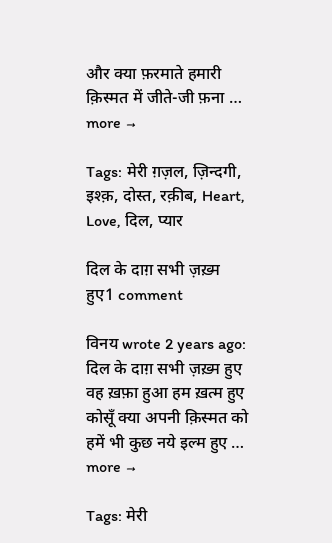और क्या फ़रमाते हमारी क़िस्मत में जीते-जी फ़ना … more →

Tags: मेरी ग़ज़ल, ज़िन्दगी, इश्क़, दोस्त, रक़ीब, Heart, Love, दिल, प्यार

दिल के दाग़ सभी ज़ख़्म हुए1 comment

विनय wrote 2 years ago: दिल के दाग़ सभी ज़ख़्म हुए वह ख़फ़ा हुआ हम ख़त्म हुए कोसूँ क्या अपनी क़िस्मत को हमें भी कुछ नये इल्म हुए … more →

Tags: मेरी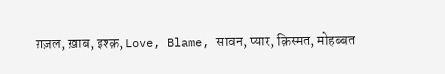ग़ज़ल, ख़ाब, इश्क़, Love, Blame, सावन, प्यार, क़िस्मत, मोहब्बत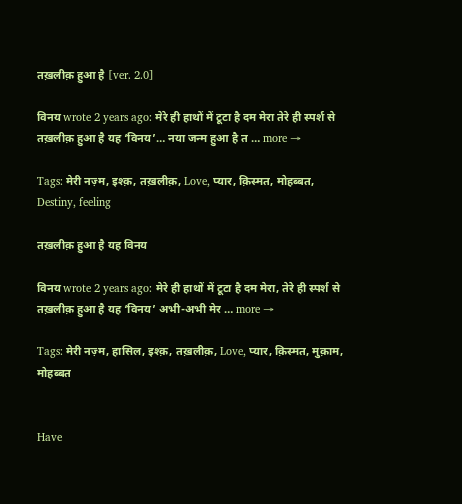तख़लीक़ हुआ है [ver. 2.0]

विनय wrote 2 years ago: मेरे ही हाथों में टूटा है दम मेरा तेरे ही स्पर्श से तख़लीक़ हुआ है यह ‘विनय’… नया जन्म हुआ है त … more →

Tags: मेरी नज़्म, इश्क़, तख़लीक़, Love, प्यार, क़िस्मत, मोहब्बत, Destiny, feeling

तख़लीक़ हुआ है यह विनय

विनय wrote 2 years ago: मेरे ही हाथों में टूटा है दम मेरा, तेरे ही स्पर्श से तख़लीक़ हुआ है यह ‘विनय’ अभी-अभी मेर … more →

Tags: मेरी नज़्म, हासिल, इश्क़, तख़लीक़, Love, प्यार, क़िस्मत, मुक़ाम, मोहब्बत


Have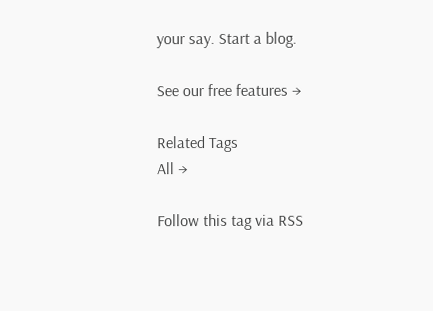your say. Start a blog.

See our free features →

Related Tags
All →

Follow this tag via RSS